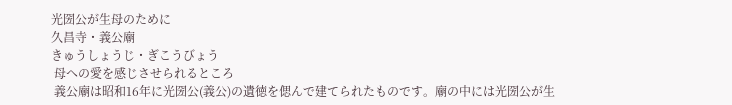光圀公が生母のために
久昌寺・義公廟
きゅうしょうじ・ぎこうびょう
 母への愛を感じさせられるところ
 義公廟は昭和16年に光圀公(義公)の遺徳を偲んで建てられたものです。廟の中には光圀公が生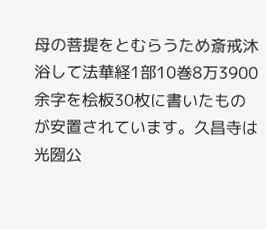母の菩提をとむらうため斎戒沐浴して法華経1部10巻8万3900余字を桧板30枚に書いたものが安置されています。久昌寺は光圀公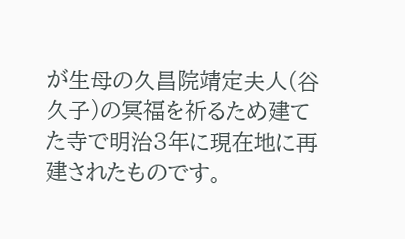が生母の久昌院靖定夫人(谷久子)の冥福を祈るため建てた寺で明治3年に現在地に再建されたものです。